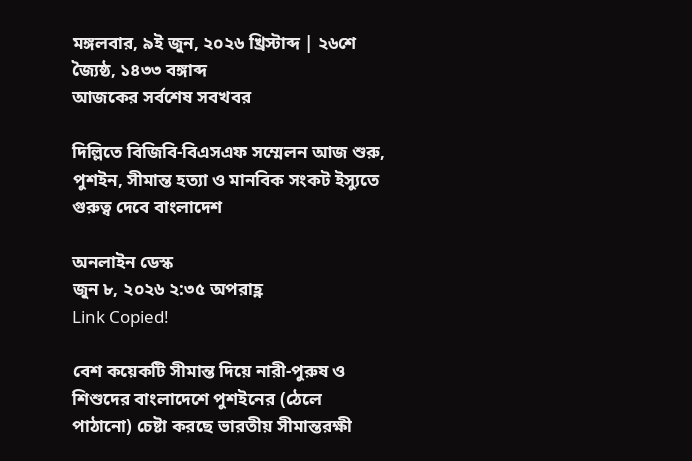মঙ্গলবার, ৯ই জুন, ২০২৬ খ্রিস্টাব্দ | ২৬শে জ্যৈষ্ঠ, ১৪৩৩ বঙ্গাব্দ
আজকের সর্বশেষ সবখবর

দিল্লিতে বিজিবি-বিএসএফ সম্মেলন আজ শুরু, পুশইন, সীমান্ত হত্যা ও মানবিক সংকট ইস্যুতে গুরুত্ব দেবে বাংলাদেশ

অনলাইন ডেস্ক
জুন ৮, ২০২৬ ২:৩৫ অপরাহ্ণ
Link Copied!

বেশ কয়েকটি সীমান্ত দিয়ে নারী-পুরুষ ও শিশুদের বাংলাদেশে পুশইনের (ঠেলে পাঠানো) চেষ্টা করছে ভারতীয় সীমান্তরক্ষী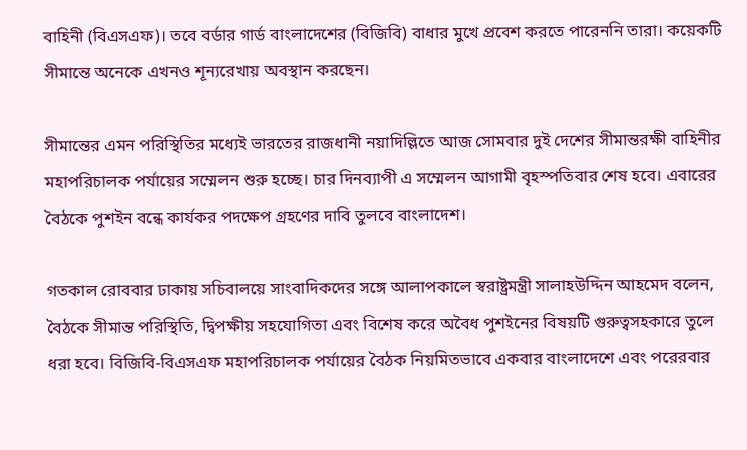বাহিনী (বিএসএফ)। তবে বর্ডার গার্ড বাংলাদেশের (বিজিবি) বাধার মুখে প্রবেশ করতে পারেননি তারা। কয়েকটি সীমান্তে অনেকে এখনও শূন্যরেখায় অবস্থান করছেন।

সীমান্তের এমন পরিস্থিতির মধ্যেই ভারতের রাজধানী নয়াদিল্লিতে আজ সোমবার দুই দেশের সীমান্তরক্ষী বাহিনীর মহাপরিচালক পর্যায়ের সম্মেলন শুরু হচ্ছে। চার দিনব্যাপী এ সম্মেলন আগামী বৃহস্পতিবার শেষ হবে। এবারের বৈঠকে পুশইন বন্ধে কার্যকর পদক্ষেপ গ্রহণের দাবি তুলবে বাংলাদেশ।

গতকাল রোববার ঢাকায় সচিবালয়ে সাংবাদিকদের সঙ্গে আলাপকালে স্বরাষ্ট্রমন্ত্রী সালাহউদ্দিন আহমেদ বলেন, বৈঠকে সীমান্ত পরিস্থিতি, দ্বিপক্ষীয় সহযোগিতা এবং বিশেষ করে অবৈধ পুশইনের বিষয়টি গুরুত্বসহকারে তুলে ধরা হবে। বিজিবি-বিএসএফ মহাপরিচালক পর্যায়ের বৈঠক নিয়মিতভাবে একবার বাংলাদেশে এবং পরেরবার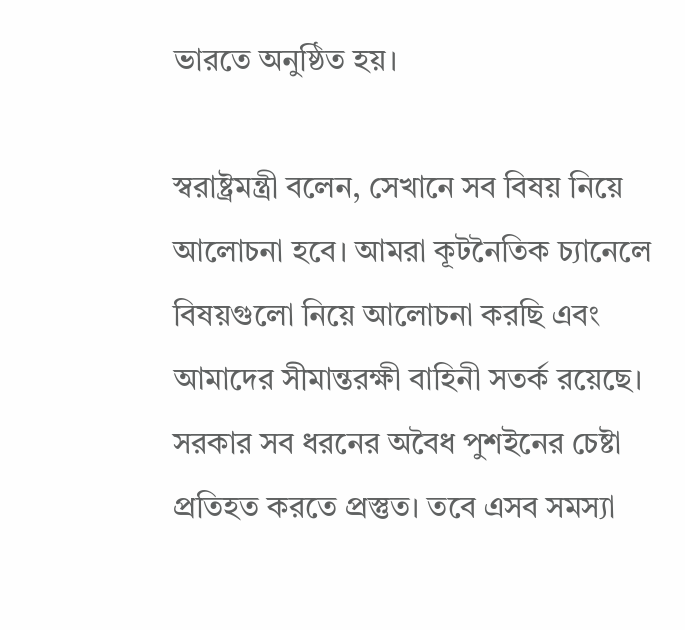ভারতে অনুষ্ঠিত হয়।

স্বরাষ্ট্রমন্ত্রী বলেন, সেখানে সব বিষয় নিয়ে আলোচনা হবে। আমরা কূটনৈতিক চ্যানেলে বিষয়গুলো নিয়ে আলোচনা করছি এবং আমাদের সীমান্তরক্ষী বাহিনী সতর্ক রয়েছে। সরকার সব ধরনের অবৈধ পুশইনের চেষ্টা প্রতিহত করতে প্রস্তুত। তবে এসব সমস্যা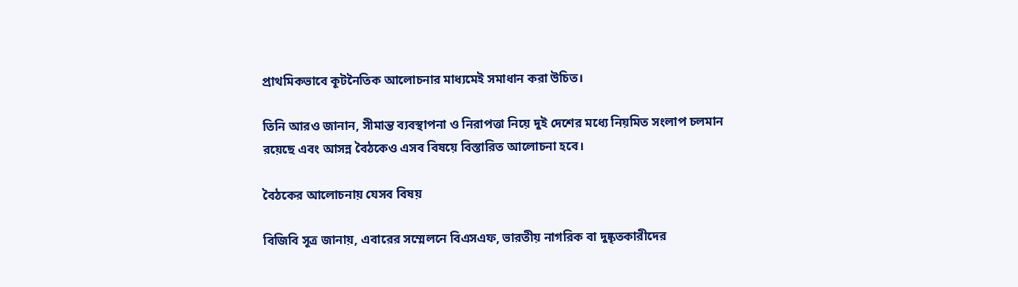প্রাথমিকভাবে কূটনৈতিক আলোচনার মাধ্যমেই সমাধান করা উচিত।

তিনি আরও জানান, সীমান্ত ব্যবস্থাপনা ও নিরাপত্তা নিয়ে দুই দেশের মধ্যে নিয়মিত সংলাপ চলমান রয়েছে এবং আসন্ন বৈঠকেও এসব বিষয়ে বিস্তারিত আলোচনা হবে।

বৈঠকের আলোচনায় যেসব বিষয়

বিজিবি সূত্র জানায়, এবারের সম্মেলনে বিএসএফ, ভারতীয় নাগরিক বা দুষ্কৃতকারীদের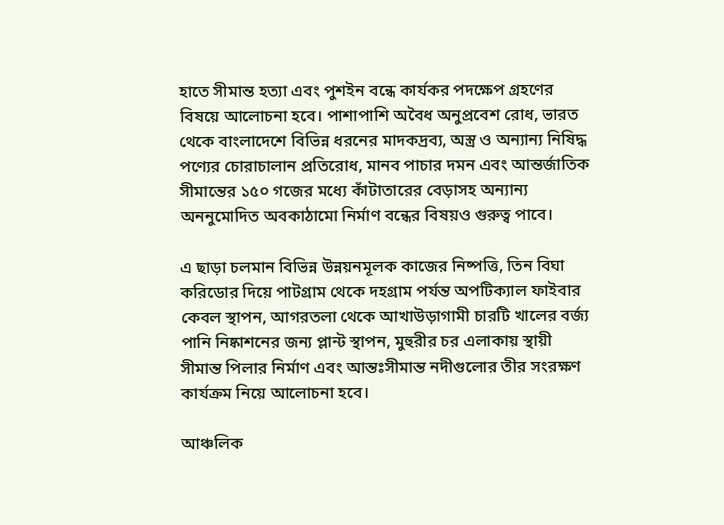হাতে সীমান্ত হত্যা এবং পুশইন বন্ধে কার্যকর পদক্ষেপ গ্রহণের বিষয়ে আলোচনা হবে। পাশাপাশি অবৈধ অনুপ্রবেশ রোধ, ভারত থেকে বাংলাদেশে বিভিন্ন ধরনের মাদকদ্রব্য, অস্ত্র ও অন্যান্য নিষিদ্ধ পণ্যের চোরাচালান প্রতিরোধ, মানব পাচার দমন এবং আন্তর্জাতিক সীমান্তের ১৫০ গজের মধ্যে কাঁটাতারের বেড়াসহ অন্যান্য অননুমোদিত অবকাঠামো নির্মাণ বন্ধের বিষয়ও গুরুত্ব পাবে।

এ ছাড়া চলমান বিভিন্ন উন্নয়নমূলক কাজের নিষ্পত্তি, তিন বিঘা করিডোর দিয়ে পাটগ্রাম থেকে দহগ্রাম পর্যন্ত অপটিক্যাল ফাইবার কেবল স্থাপন, আগরতলা থেকে আখাউড়াগামী চারটি খালের বর্জ্য পানি নিষ্কাশনের জন্য প্লান্ট স্থাপন, মুহুরীর চর এলাকায় স্থায়ী সীমান্ত পিলার নির্মাণ এবং আন্তঃসীমান্ত নদীগুলোর তীর সংরক্ষণ কার্যক্রম নিয়ে আলোচনা হবে।

আঞ্চলিক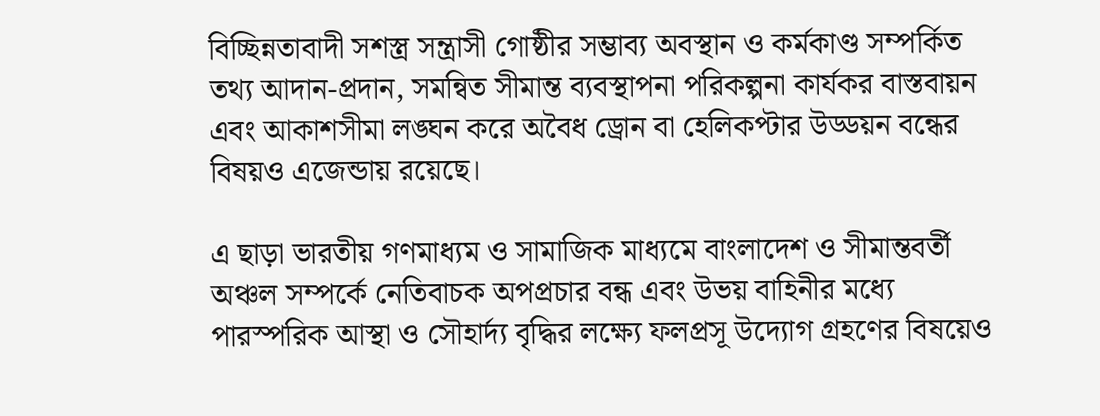বিচ্ছিন্নতাবাদী সশস্ত্র সন্ত্রাসী গোষ্ঠীর সম্ভাব্য অবস্থান ও কর্মকাণ্ড সম্পর্কিত তথ্য আদান-প্রদান, সমন্বিত সীমান্ত ব্যবস্থাপনা পরিকল্পনা কার্যকর বাস্তবায়ন এবং আকাশসীমা লঙ্ঘন করে অবৈধ ড্রোন বা হেলিকপ্টার উড্ডয়ন বন্ধের বিষয়ও এজেন্ডায় রয়েছে।

এ ছাড়া ভারতীয় গণমাধ্যম ও সামাজিক মাধ্যমে বাংলাদেশ ও সীমান্তবর্তী অঞ্চল সম্পর্কে নেতিবাচক অপপ্রচার বন্ধ এবং উভয় বাহিনীর মধ্যে পারস্পরিক আস্থা ও সৌহার্দ্য বৃদ্ধির লক্ষ্যে ফলপ্রসূ উদ্যোগ গ্রহণের বিষয়েও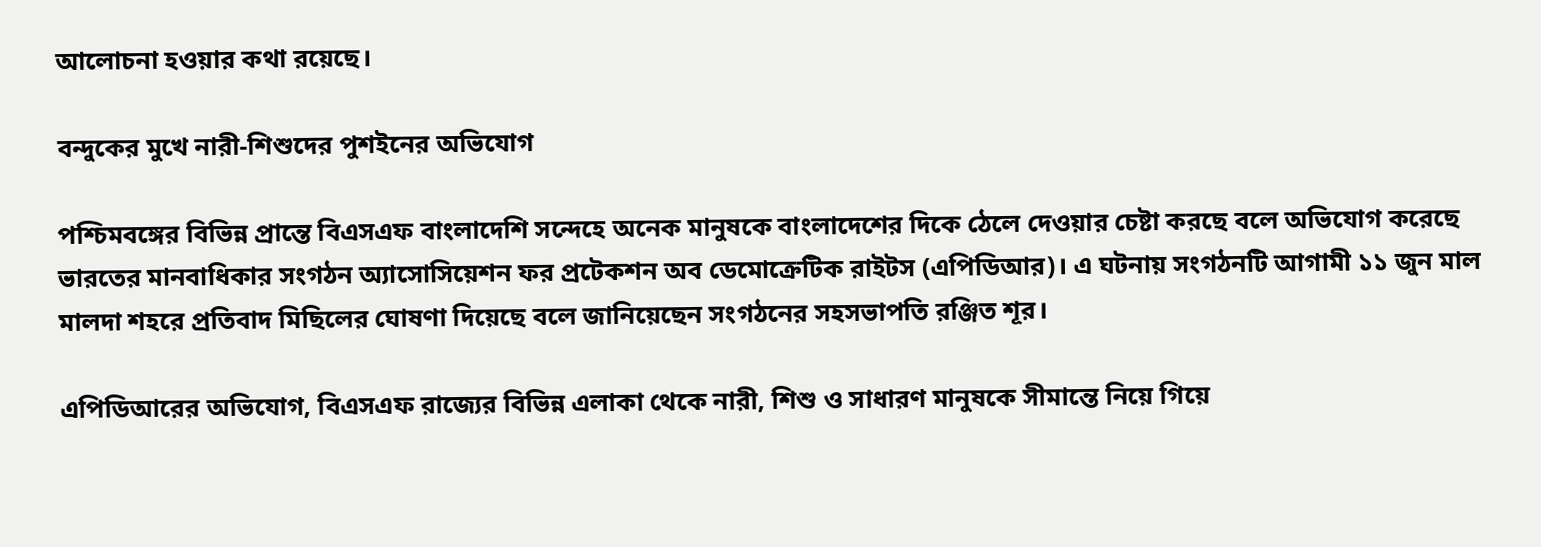আলোচনা হওয়ার কথা রয়েছে।

বন্দুকের মুখে নারী-শিশুদের পুশইনের অভিযোগ

পশ্চিমবঙ্গের বিভিন্ন প্রান্তে বিএসএফ বাংলাদেশি সন্দেহে অনেক মানুষকে বাংলাদেশের দিকে ঠেলে দেওয়ার চেষ্টা করছে বলে অভিযোগ করেছে ভারতের মানবাধিকার সংগঠন অ্যাসোসিয়েশন ফর প্রটেকশন অব ডেমোক্রেটিক রাইটস (এপিডিআর)। এ ঘটনায় সংগঠনটি আগামী ১১ জুন মাল মালদা শহরে প্রতিবাদ মিছিলের ঘোষণা দিয়েছে বলে জানিয়েছেন সংগঠনের সহসভাপতি রঞ্জিত শূর।

এপিডিআরের অভিযোগ, বিএসএফ রাজ্যের বিভিন্ন এলাকা থেকে নারী, শিশু ও সাধারণ মানুষকে সীমান্তে নিয়ে গিয়ে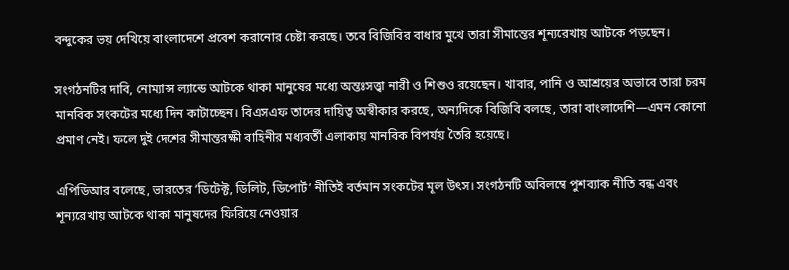বন্দুকের ভয় দেখিয়ে বাংলাদেশে প্রবেশ করানোর চেষ্টা করছে। তবে বিজিবির বাধার মুখে তারা সীমান্তের শূন্যরেখায় আটকে পড়ছেন।

সংগঠনটির দাবি, নোম্যান্স ল্যান্ডে আটকে থাকা মানুষের মধ্যে অন্তঃসত্ত্বা নারী ও শিশুও রয়েছেন। খাবার, পানি ও আশ্রয়ের অভাবে তারা চরম মানবিক সংকটের মধ্যে দিন কাটাচ্ছেন। বিএসএফ তাদের দায়িত্ব অস্বীকার করছে, অন্যদিকে বিজিবি বলছে, তারা বাংলাদেশি—এমন কোনো প্রমাণ নেই। ফলে দুই দেশের সীমান্তরক্ষী বাহিনীর মধ্যবর্তী এলাকায় মানবিক বিপর্যয় তৈরি হয়েছে।

এপিডিআর বলেছে, ভারতের ‘ডিটেক্ট, ডিলিট, ডিপোর্ট’ নীতিই বর্তমান সংকটের মূল উৎস। সংগঠনটি অবিলম্বে পুশব্যাক নীতি বন্ধ এবং শূন্যরেখায় আটকে থাকা মানুষদের ফিরিয়ে নেওয়ার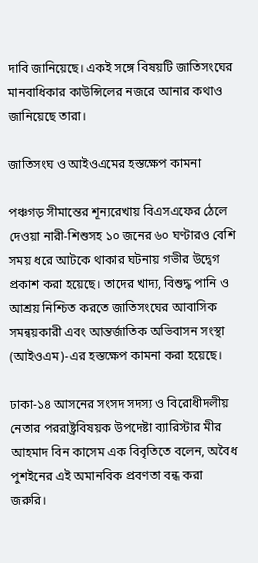দাবি জানিয়েছে। একই সঙ্গে বিষয়টি জাতিসংঘের মানবাধিকার কাউন্সিলের নজরে আনার কথাও জানিয়েছে তারা।

জাতিসংঘ ও আইওএমের হস্তক্ষেপ কামনা

পঞ্চগড় সীমান্তের শূন্যরেখায় বিএসএফের ঠেলে দেওয়া নারী-শিশুসহ ১০ জনের ৬০ ঘণ্টারও বেশি সময় ধরে আটকে থাকার ঘটনায় গভীর উদ্বেগ প্রকাশ করা হয়েছে। তাদের খাদ্য, বিশুদ্ধ পানি ও আশ্রয় নিশ্চিত করতে জাতিসংঘের আবাসিক সমন্বয়কারী এবং আন্তর্জাতিক অভিবাসন সংস্থা (আইওএম)-এর হস্তক্ষেপ কামনা করা হয়েছে।

ঢাকা-১৪ আসনের সংসদ সদস্য ও বিরোধীদলীয় নেতার পররাষ্ট্রবিষয়ক উপদেষ্টা ব্যারিস্টার মীর আহমাদ বিন কাসেম এক বিবৃতিতে বলেন, অবৈধ পুশইনের এই অমানবিক প্রবণতা বন্ধ করা জরুরি।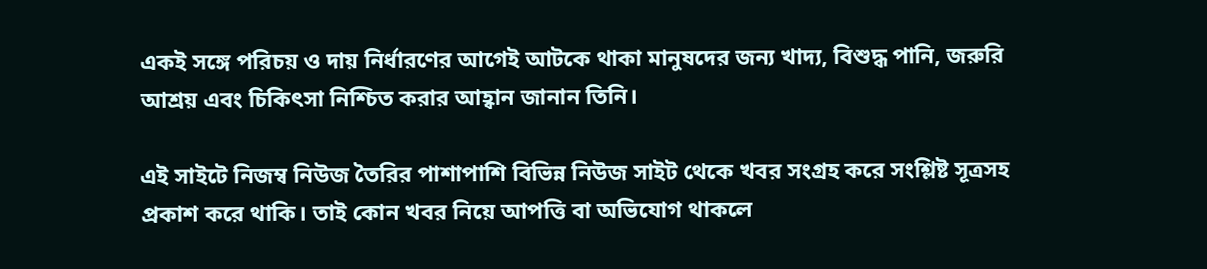একই সঙ্গে পরিচয় ও দায় নির্ধারণের আগেই আটকে থাকা মানুষদের জন্য খাদ্য, বিশুদ্ধ পানি, জরুরি আশ্রয় এবং চিকিৎসা নিশ্চিত করার আহ্বান জানান তিনি।

এই সাইটে নিজম্ব নিউজ তৈরির পাশাপাশি বিভিন্ন নিউজ সাইট থেকে খবর সংগ্রহ করে সংশ্লিষ্ট সূত্রসহ প্রকাশ করে থাকি। তাই কোন খবর নিয়ে আপত্তি বা অভিযোগ থাকলে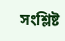সংশ্লিষ্ট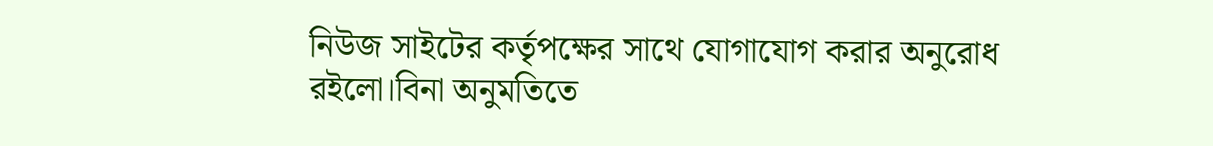নিউজ সাইটের কর্তৃপক্ষের সাথে যোগাযোগ করার অনুরোধ রইলো।বিনা অনুমতিতে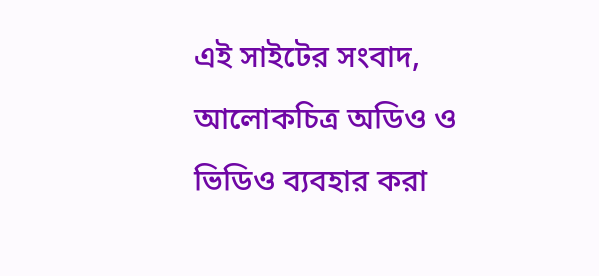এই সাইটের সংবাদ, আলোকচিত্র অডিও ও ভিডিও ব্যবহার করা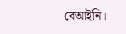বেআইনি।